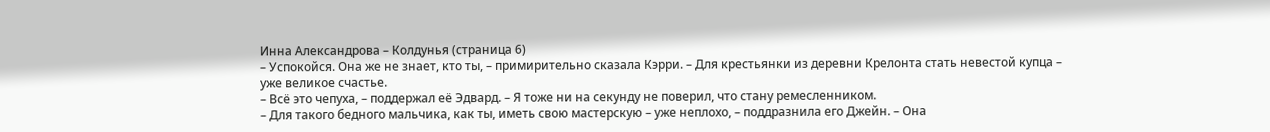Инна Александрова – Колдунья (страница 6)
– Успокойся. Она же не знает, кто ты, – примирительно сказала Кэрри. – Для крестьянки из деревни Крелонта стать невестой купца – уже великое счастье.
– Всё это чепуха, – поддержал её Эдвард. – Я тоже ни на секунду не поверил, что стану ремесленником.
– Для такого бедного мальчика, как ты, иметь свою мастерскую – уже неплохо, – поддразнила его Джейн. – Она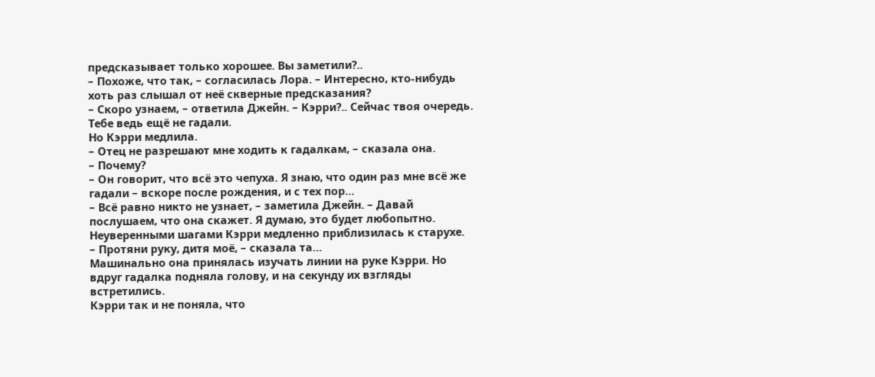предсказывает только хорошее. Вы заметили?..
– Похоже, что так, – согласилась Лора. – Интересно, кто-нибудь хоть раз слышал от неё скверные предсказания?
– Скоро узнаем, – ответила Джейн. – Кэрри?.. Сейчас твоя очередь. Тебе ведь ещё не гадали.
Но Кэрри медлила.
– Отец не разрешают мне ходить к гадалкам, – сказала она.
– Почему?
– Он говорит, что всё это чепуха. Я знаю, что один раз мне всё же гадали – вскоре после рождения, и с тех пор…
– Всё равно никто не узнает, – заметила Джейн. – Давай послушаем, что она скажет. Я думаю, это будет любопытно.
Неуверенными шагами Кэрри медленно приблизилась к старухе.
– Протяни руку, дитя моё, – сказала та…
Машинально она принялась изучать линии на руке Кэрри. Но вдруг гадалка подняла голову, и на секунду их взгляды встретились.
Кэрри так и не поняла, что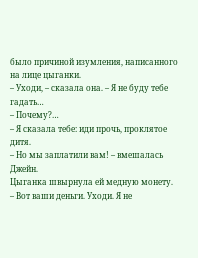было причиной изумления, написанного на лице цыганки.
– Уходи, – сказала она. – Я не буду тебе гадать…
– Почему?…
– Я сказала тебе: иди прочь, проклятое дитя.
– Но мы заплатили вам! – вмешалась Джейн.
Цыганка швырнула ей медную монету.
– Вот ваши деньги. Уходи. Я не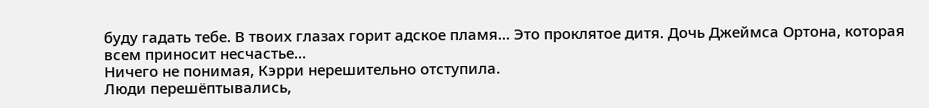буду гадать тебе. В твоих глазах горит адское пламя… Это проклятое дитя. Дочь Джеймса Ортона, которая всем приносит несчастье…
Ничего не понимая, Кэрри нерешительно отступила.
Люди перешёптывались,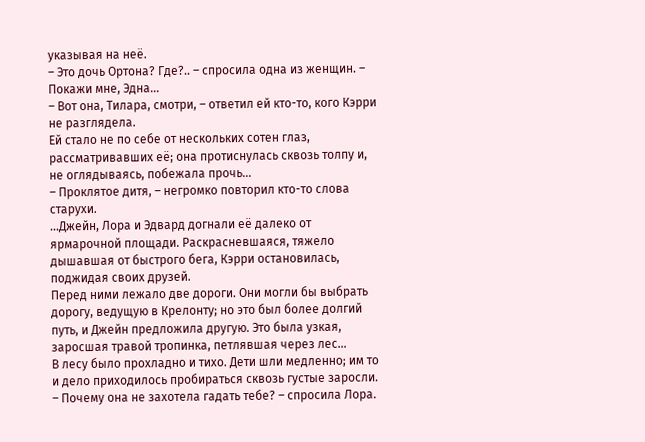указывая на неё.
– Это дочь Ортона? Где?.. – спросила одна из женщин. – Покажи мне, Эдна…
– Вот она, Тилара, смотри, – ответил ей кто-то, кого Кэрри не разглядела.
Ей стало не по себе от нескольких сотен глаз, рассматривавших её; она протиснулась сквозь толпу и, не оглядываясь, побежала прочь…
– Проклятое дитя, – негромко повторил кто-то слова старухи.
…Джейн, Лора и Эдвард догнали её далеко от ярмарочной площади. Раскрасневшаяся, тяжело дышавшая от быстрого бега, Кэрри остановилась, поджидая своих друзей.
Перед ними лежало две дороги. Они могли бы выбрать дорогу, ведущую в Крелонту; но это был более долгий путь, и Джейн предложила другую. Это была узкая, заросшая травой тропинка, петлявшая через лес…
В лесу было прохладно и тихо. Дети шли медленно; им то и дело приходилось пробираться сквозь густые заросли.
– Почему она не захотела гадать тебе? – спросила Лора.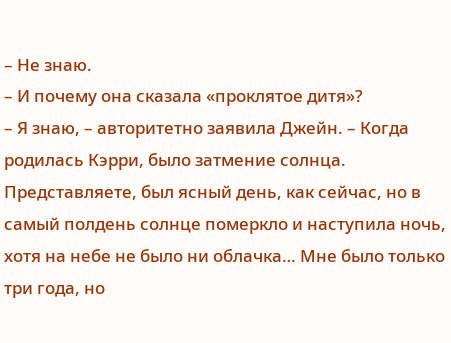– Не знаю.
– И почему она сказала «проклятое дитя»?
– Я знаю, – авторитетно заявила Джейн. – Когда родилась Кэрри, было затмение солнца. Представляете, был ясный день, как сейчас, но в самый полдень солнце померкло и наступила ночь, хотя на небе не было ни облачка… Мне было только три года, но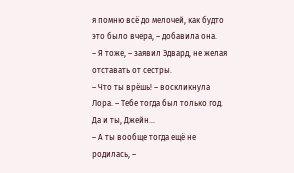я помню всё до мелочей, как будто это было вчера, – добавила она.
– Я тоже, – заявил Эдвард, не желая отставать от сестры.
– Что ты врёшь! – воскликнула Лора. – Тебе тогда был только год. Да и ты, Джейн…
– А ты вообще тогда ещё не родилась, –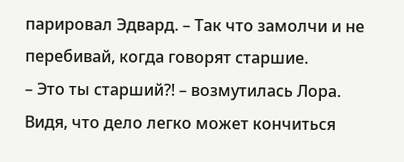парировал Эдвард. – Так что замолчи и не перебивай, когда говорят старшие.
– Это ты старший?! – возмутилась Лора.
Видя, что дело легко может кончиться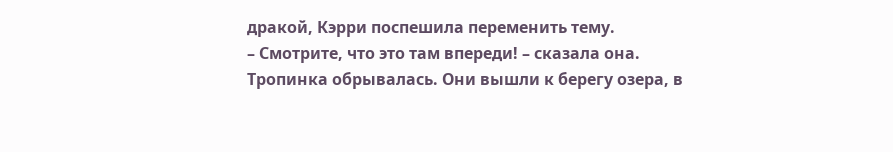дракой, Кэрри поспешила переменить тему.
– Смотрите, что это там впереди! – сказала она.
Тропинка обрывалась. Они вышли к берегу озера, в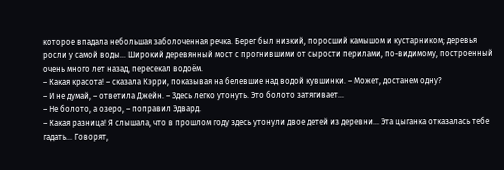которое впадала небольшая заболоченная речка. Берег был низкий, поросший камышом и кустарником; деревья росли у самой воды… Широкий деревянный мост с прогнившими от сырости перилами, по-видимому, построенный очень много лет назад, пересекал водоём.
– Какая красота! – сказала Кэрри, показывая на белевшие над водой кувшинки. – Может, достанем одну?
– И не думай, – ответила Джейн. – Здесь легко утонуть. Это болото затягивает…
– Не болото, а озеро, – поправил Эдвард.
– Какая разница! Я слышала, что в прошлом году здесь утонули двое детей из деревни… Эта цыганка отказалась тебе гадать… Говорят,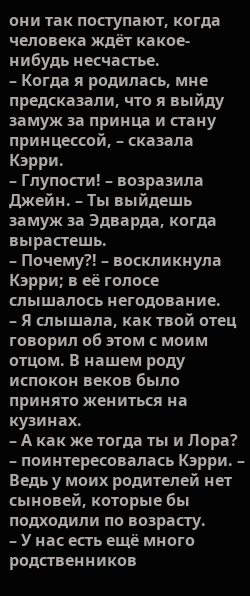они так поступают, когда человека ждёт какое-нибудь несчастье.
– Когда я родилась, мне предсказали, что я выйду замуж за принца и стану принцессой, – сказала Кэрри.
– Глупости! – возразила Джейн. – Ты выйдешь замуж за Эдварда, когда вырастешь.
– Почему?! – воскликнула Кэрри; в её голосе слышалось негодование.
– Я слышала, как твой отец говорил об этом с моим отцом. В нашем роду испокон веков было принято жениться на кузинах.
– А как же тогда ты и Лора? – поинтересовалась Кэрри. – Ведь у моих родителей нет сыновей, которые бы подходили по возрасту.
– У нас есть ещё много родственников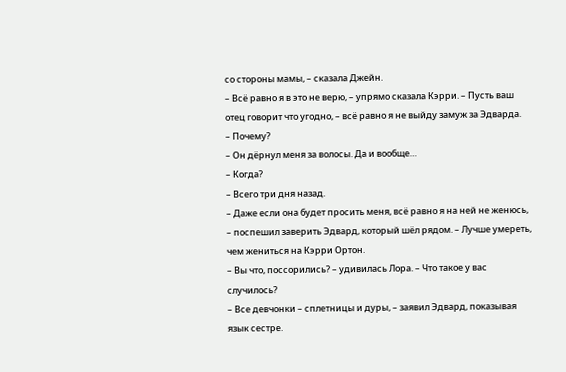со стороны мамы, – сказала Джейн.
– Всё равно я в это не верю, – упрямо сказала Кэрри. – Пусть ваш отец говорит что угодно, – всё равно я не выйду замуж за Эдварда.
– Почему?
– Он дёрнул меня за волосы. Да и вообще…
– Когда?
– Всего три дня назад.
– Даже если она будет просить меня, всё равно я на ней не женюсь, – поспешил заверить Эдвард, который шёл рядом. – Лучше умереть, чем жениться на Кэрри Ортон.
– Вы что, поссорились? – удивилась Лора. – Что такое у вас случилось?
– Все девчонки – сплетницы и дуры, – заявил Эдвард, показывая язык сестре.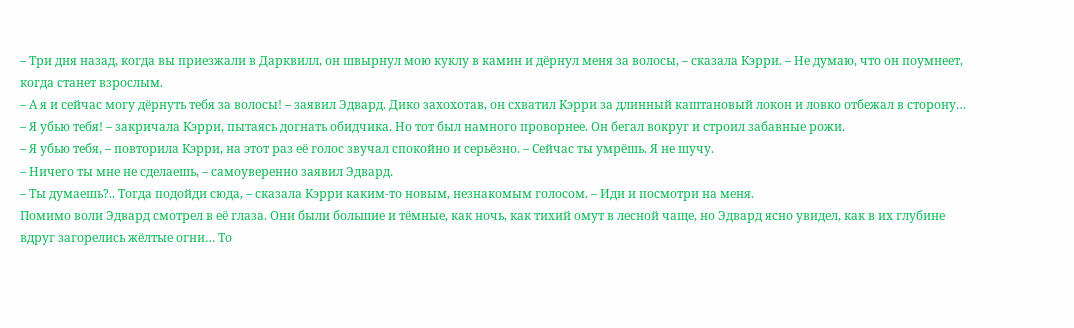– Три дня назад, когда вы приезжали в Дарквилл, он швырнул мою куклу в камин и дёрнул меня за волосы, – сказала Кэрри. – Не думаю, что он поумнеет, когда станет взрослым.
– А я и сейчас могу дёрнуть тебя за волосы! – заявил Эдвард. Дико захохотав, он схватил Кэрри за длинный каштановый локон и ловко отбежал в сторону…
– Я убью тебя! – закричала Кэрри, пытаясь догнать обидчика. Но тот был намного проворнее. Он бегал вокруг и строил забавные рожи.
– Я убью тебя, – повторила Кэрри, на этот раз её голос звучал спокойно и серьёзно. – Сейчас ты умрёшь. Я не шучу.
– Ничего ты мне не сделаешь, – самоуверенно заявил Эдвард.
– Ты думаешь?.. Тогда подойди сюда, – сказала Кэрри каким-то новым, незнакомым голосом. – Иди и посмотри на меня.
Помимо воли Эдвард смотрел в её глаза. Они были большие и тёмные, как ночь, как тихий омут в лесной чаще, но Эдвард ясно увидел, как в их глубине вдруг загорелись жёлтые огни… То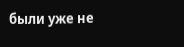были уже не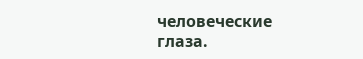человеческие глаза.